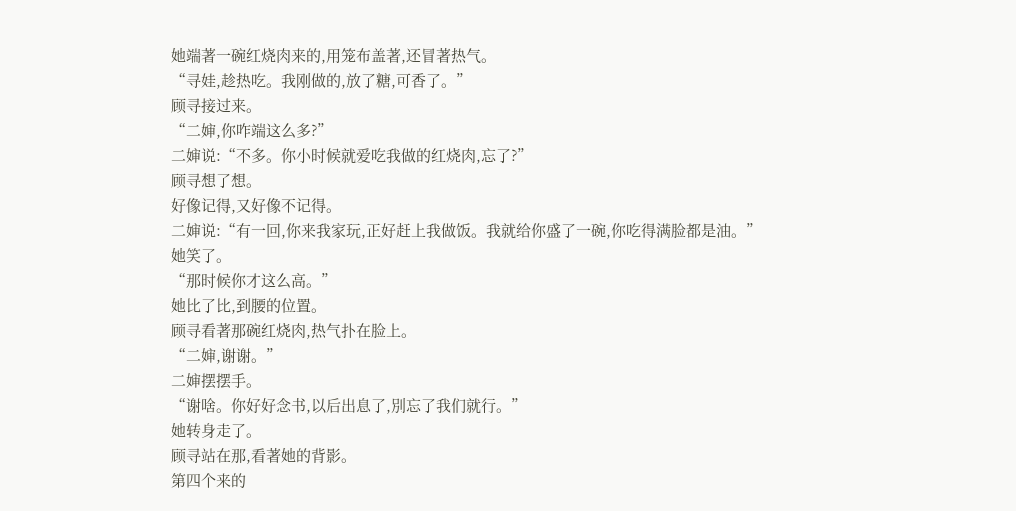她端著一碗红烧肉来的,用笼布盖著,还冒著热气。
“寻娃,趁热吃。我刚做的,放了糖,可香了。”
顾寻接过来。
“二婶,你咋端这么多?”
二婶说:“不多。你小时候就爱吃我做的红烧肉,忘了?”
顾寻想了想。
好像记得,又好像不记得。
二婶说:“有一回,你来我家玩,正好赶上我做饭。我就给你盛了一碗,你吃得满脸都是油。”
她笑了。
“那时候你才这么高。”
她比了比,到腰的位置。
顾寻看著那碗红烧肉,热气扑在脸上。
“二婶,谢谢。”
二婶摆摆手。
“谢啥。你好好念书,以后出息了,別忘了我们就行。”
她转身走了。
顾寻站在那,看著她的背影。
第四个来的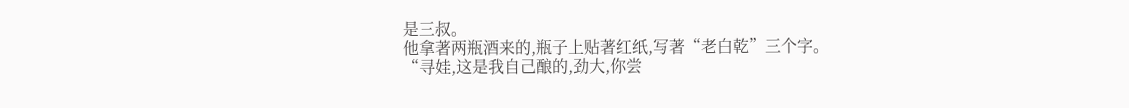是三叔。
他拿著两瓶酒来的,瓶子上贴著红纸,写著“老白乾”三个字。
“寻娃,这是我自己酿的,劲大,你尝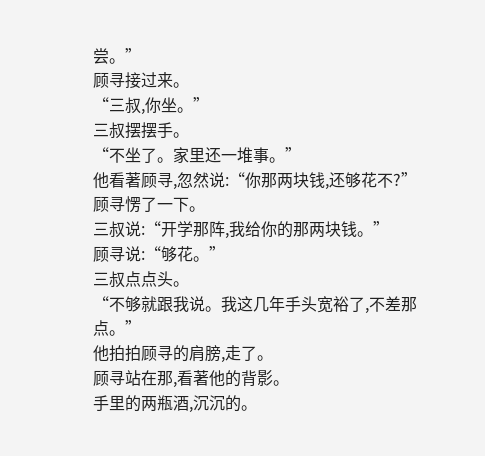尝。”
顾寻接过来。
“三叔,你坐。”
三叔摆摆手。
“不坐了。家里还一堆事。”
他看著顾寻,忽然说:“你那两块钱,还够花不?”
顾寻愣了一下。
三叔说:“开学那阵,我给你的那两块钱。”
顾寻说:“够花。”
三叔点点头。
“不够就跟我说。我这几年手头宽裕了,不差那点。”
他拍拍顾寻的肩膀,走了。
顾寻站在那,看著他的背影。
手里的两瓶酒,沉沉的。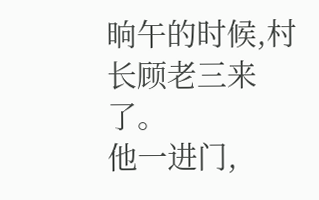晌午的时候,村长顾老三来了。
他一进门,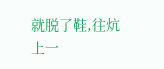就脱了鞋,往炕上一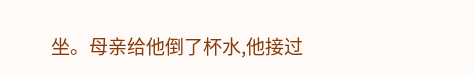坐。母亲给他倒了杯水,他接过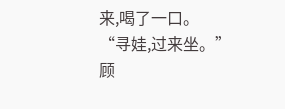来,喝了一口。
“寻娃,过来坐。”
顾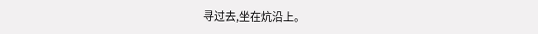寻过去,坐在炕沿上。